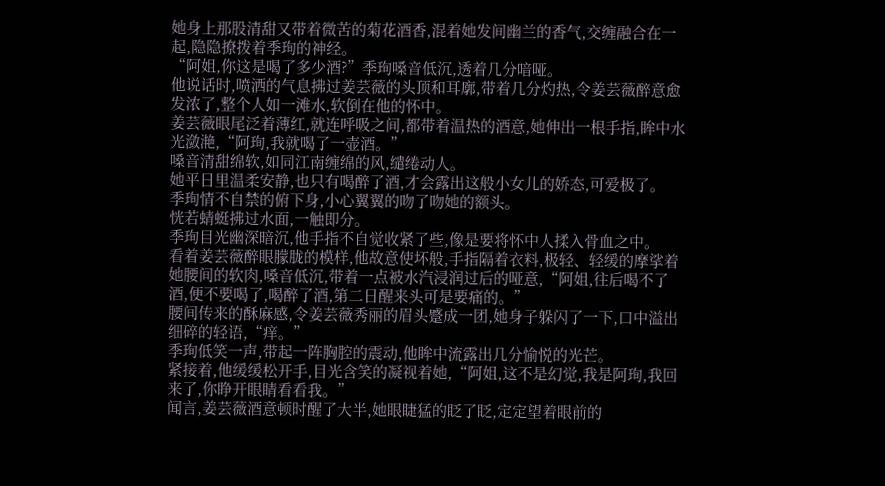她身上那股清甜又带着微苦的菊花酒香,混着她发间幽兰的香气,交缠融合在一起,隐隐撩拨着季珣的神经。
“阿姐,你这是喝了多少酒?”季珣嗓音低沉,透着几分喑哑。
他说话时,喷洒的气息拂过姜芸薇的头顶和耳廓,带着几分灼热,令姜芸薇醉意愈发浓了,整个人如一滩水,软倒在他的怀中。
姜芸薇眼尾泛着薄红,就连呼吸之间,都带着温热的酒意,她伸出一根手指,眸中水光潋滟,“阿珣,我就喝了一壶酒。”
嗓音清甜绵软,如同江南缠绵的风,缱绻动人。
她平日里温柔安静,也只有喝醉了酒,才会露出这般小女儿的娇态,可爱极了。
季珣情不自禁的俯下身,小心翼翼的吻了吻她的额头。
恍若蜻蜓拂过水面,一触即分。
季珣目光幽深暗沉,他手指不自觉收紧了些,像是要将怀中人揉入骨血之中。
看着姜芸薇醉眼朦胧的模样,他故意使坏般,手指隔着衣料,极轻、轻缓的摩挲着她腰间的软肉,嗓音低沉,带着一点被水汽浸润过后的哑意,“阿姐,往后喝不了酒,便不要喝了,喝醉了酒,第二日醒来头可是要痛的。”
腰间传来的酥麻感,令姜芸薇秀丽的眉头蹙成一团,她身子躲闪了一下,口中溢出细碎的轻语,“痒。”
季珣低笑一声,带起一阵胸腔的震动,他眸中流露出几分愉悦的光芒。
紧接着,他缓缓松开手,目光含笑的凝视着她,“阿姐,这不是幻觉,我是阿珣,我回来了,你睁开眼睛看看我。”
闻言,姜芸薇酒意顿时醒了大半,她眼睫猛的眨了眨,定定望着眼前的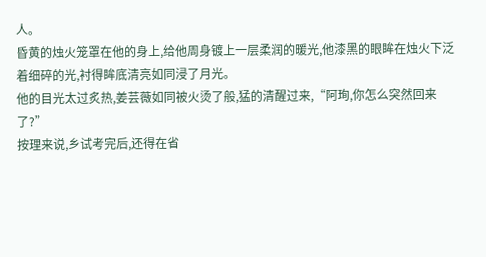人。
昏黄的烛火笼罩在他的身上,给他周身镀上一层柔润的暖光,他漆黑的眼眸在烛火下泛着细碎的光,衬得眸底清亮如同浸了月光。
他的目光太过炙热,姜芸薇如同被火烫了般,猛的清醒过来,“阿珣,你怎么突然回来了?”
按理来说,乡试考完后,还得在省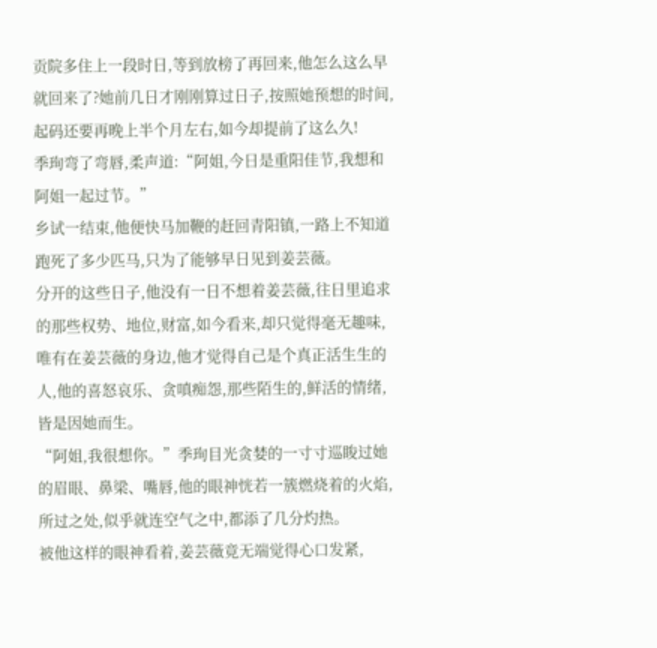贡院多住上一段时日,等到放榜了再回来,他怎么这么早就回来了?她前几日才刚刚算过日子,按照她预想的时间,起码还要再晚上半个月左右,如今却提前了这么久!
季珣弯了弯唇,柔声道:“阿姐,今日是重阳佳节,我想和阿姐一起过节。”
乡试一结束,他便快马加鞭的赶回青阳镇,一路上不知道跑死了多少匹马,只为了能够早日见到姜芸薇。
分开的这些日子,他没有一日不想着姜芸薇,往日里追求的那些权势、地位,财富,如今看来,却只觉得毫无趣味,唯有在姜芸薇的身边,他才觉得自己是个真正活生生的人,他的喜怒哀乐、贪嗔痴怨,那些陌生的,鲜活的情绪,皆是因她而生。
“阿姐,我很想你。”季珣目光贪婪的一寸寸巡睃过她的眉眼、鼻梁、嘴唇,他的眼神恍若一簇燃烧着的火焰,所过之处,似乎就连空气之中,都添了几分灼热。
被他这样的眼神看着,姜芸薇竟无端觉得心口发紧,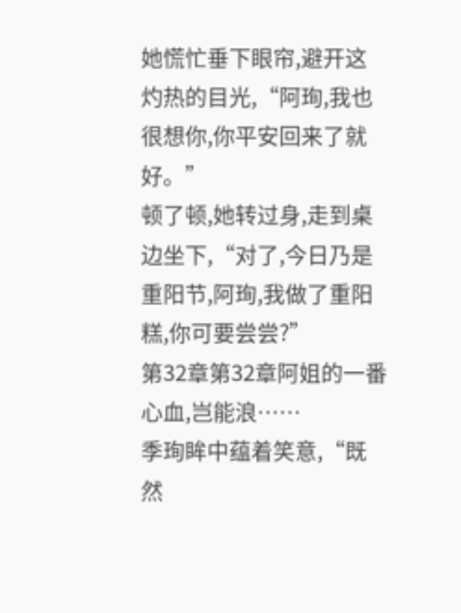她慌忙垂下眼帘,避开这灼热的目光,“阿珣,我也很想你,你平安回来了就好。”
顿了顿,她转过身,走到桌边坐下,“对了,今日乃是重阳节,阿珣,我做了重阳糕,你可要尝尝?”
第32章第32章阿姐的一番心血,岂能浪……
季珣眸中蕴着笑意,“既然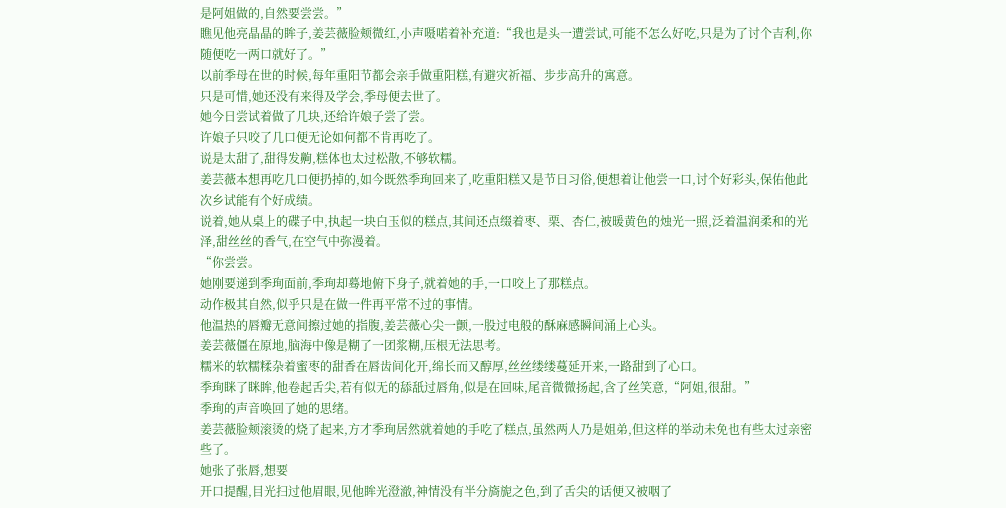是阿姐做的,自然要尝尝。”
瞧见他亮晶晶的眸子,姜芸薇脸颊微红,小声嗫喏着补充道:“我也是头一遭尝试,可能不怎么好吃,只是为了讨个吉利,你随便吃一两口就好了。”
以前季母在世的时候,每年重阳节都会亲手做重阳糕,有避灾祈福、步步高升的寓意。
只是可惜,她还没有来得及学会,季母便去世了。
她今日尝试着做了几块,还给许娘子尝了尝。
许娘子只咬了几口便无论如何都不肯再吃了。
说是太甜了,甜得发齁,糕体也太过松散,不够软糯。
姜芸薇本想再吃几口便扔掉的,如今既然季珣回来了,吃重阳糕又是节日习俗,便想着让他尝一口,讨个好彩头,保佑他此次乡试能有个好成绩。
说着,她从桌上的碟子中,执起一块白玉似的糕点,其间还点缀着枣、栗、杏仁,被暖黄色的烛光一照,泛着温润柔和的光泽,甜丝丝的香气,在空气中弥漫着。
“你尝尝。
她刚要递到季珣面前,季珣却蓦地俯下身子,就着她的手,一口咬上了那糕点。
动作极其自然,似乎只是在做一件再平常不过的事情。
他温热的唇瓣无意间擦过她的指腹,姜芸薇心尖一颤,一股过电般的酥麻感瞬间涌上心头。
姜芸薇僵在原地,脑海中像是糊了一团浆糊,压根无法思考。
糯米的软糯糅杂着蜜枣的甜香在唇齿间化开,绵长而又醇厚,丝丝缕缕蔓延开来,一路甜到了心口。
季珣眯了眯眸,他卷起舌尖,若有似无的舔舐过唇角,似是在回味,尾音微微扬起,含了丝笑意,“阿姐,很甜。”
季珣的声音唤回了她的思绪。
姜芸薇脸颊滚烫的烧了起来,方才季珣居然就着她的手吃了糕点,虽然两人乃是姐弟,但这样的举动未免也有些太过亲密些了。
她张了张唇,想要
开口提醒,目光扫过他眉眼,见他眸光澄澈,神情没有半分旖旎之色,到了舌尖的话便又被咽了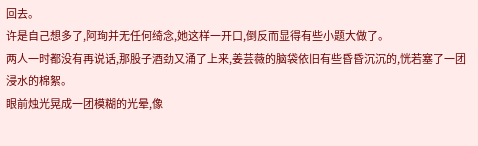回去。
许是自己想多了,阿珣并无任何绮念,她这样一开口,倒反而显得有些小题大做了。
两人一时都没有再说话,那股子酒劲又涌了上来,姜芸薇的脑袋依旧有些昏昏沉沉的,恍若塞了一团浸水的棉絮。
眼前烛光晃成一团模糊的光晕,像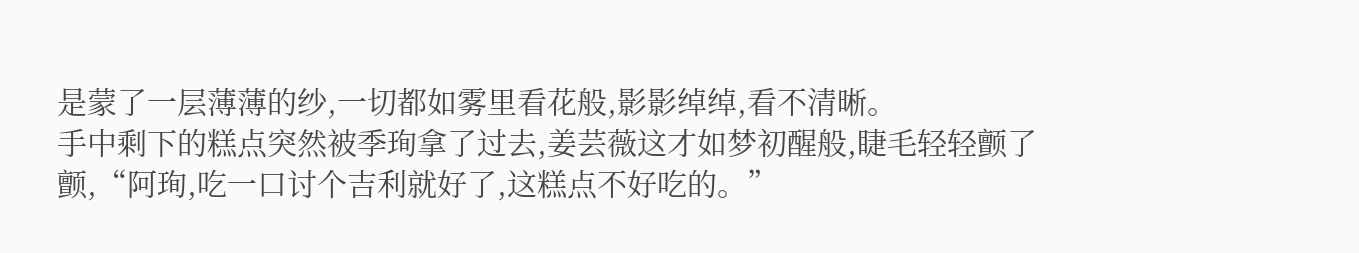是蒙了一层薄薄的纱,一切都如雾里看花般,影影绰绰,看不清晰。
手中剩下的糕点突然被季珣拿了过去,姜芸薇这才如梦初醒般,睫毛轻轻颤了颤,“阿珣,吃一口讨个吉利就好了,这糕点不好吃的。”